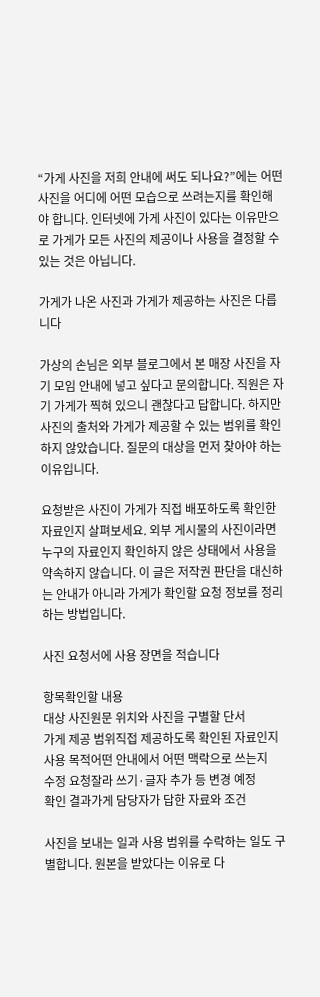“가게 사진을 저희 안내에 써도 되나요?”에는 어떤 사진을 어디에 어떤 모습으로 쓰려는지를 확인해야 합니다. 인터넷에 가게 사진이 있다는 이유만으로 가게가 모든 사진의 제공이나 사용을 결정할 수 있는 것은 아닙니다.

가게가 나온 사진과 가게가 제공하는 사진은 다릅니다

가상의 손님은 외부 블로그에서 본 매장 사진을 자기 모임 안내에 넣고 싶다고 문의합니다. 직원은 자기 가게가 찍혀 있으니 괜찮다고 답합니다. 하지만 사진의 출처와 가게가 제공할 수 있는 범위를 확인하지 않았습니다. 질문의 대상을 먼저 찾아야 하는 이유입니다.

요청받은 사진이 가게가 직접 배포하도록 확인한 자료인지 살펴보세요. 외부 게시물의 사진이라면 누구의 자료인지 확인하지 않은 상태에서 사용을 약속하지 않습니다. 이 글은 저작권 판단을 대신하는 안내가 아니라 가게가 확인할 요청 정보를 정리하는 방법입니다.

사진 요청서에 사용 장면을 적습니다

항목확인할 내용
대상 사진원문 위치와 사진을 구별할 단서
가게 제공 범위직접 제공하도록 확인된 자료인지
사용 목적어떤 안내에서 어떤 맥락으로 쓰는지
수정 요청잘라 쓰기·글자 추가 등 변경 예정
확인 결과가게 담당자가 답한 자료와 조건

사진을 보내는 일과 사용 범위를 수락하는 일도 구별합니다. 원본을 받았다는 이유로 다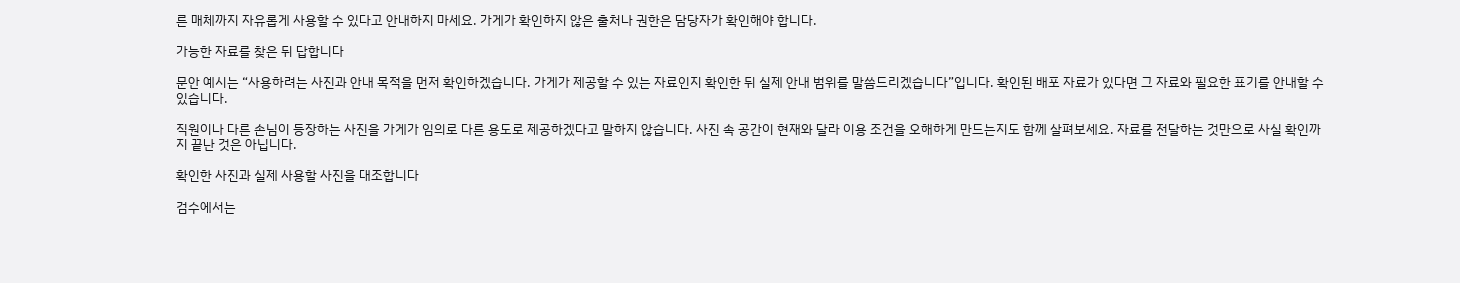른 매체까지 자유롭게 사용할 수 있다고 안내하지 마세요. 가게가 확인하지 않은 출처나 권한은 담당자가 확인해야 합니다.

가능한 자료를 찾은 뒤 답합니다

문안 예시는 “사용하려는 사진과 안내 목적을 먼저 확인하겠습니다. 가게가 제공할 수 있는 자료인지 확인한 뒤 실제 안내 범위를 말씀드리겠습니다”입니다. 확인된 배포 자료가 있다면 그 자료와 필요한 표기를 안내할 수 있습니다.

직원이나 다른 손님이 등장하는 사진을 가게가 임의로 다른 용도로 제공하겠다고 말하지 않습니다. 사진 속 공간이 현재와 달라 이용 조건을 오해하게 만드는지도 함께 살펴보세요. 자료를 전달하는 것만으로 사실 확인까지 끝난 것은 아닙니다.

확인한 사진과 실제 사용할 사진을 대조합니다

검수에서는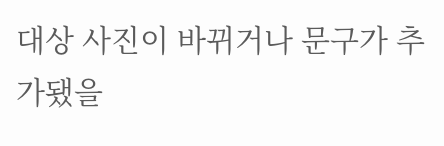대상 사진이 바뀌거나 문구가 추가됐을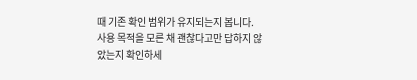때 기존 확인 범위가 유지되는지 봅니다. 사용 목적을 모른 채 괜찮다고만 답하지 않았는지 확인하세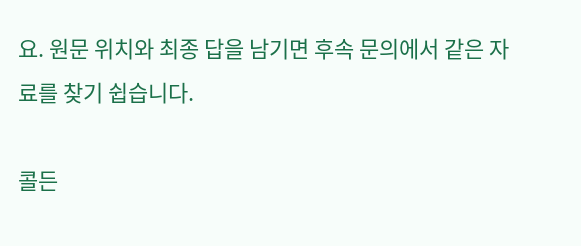요. 원문 위치와 최종 답을 남기면 후속 문의에서 같은 자료를 찾기 쉽습니다.

콜든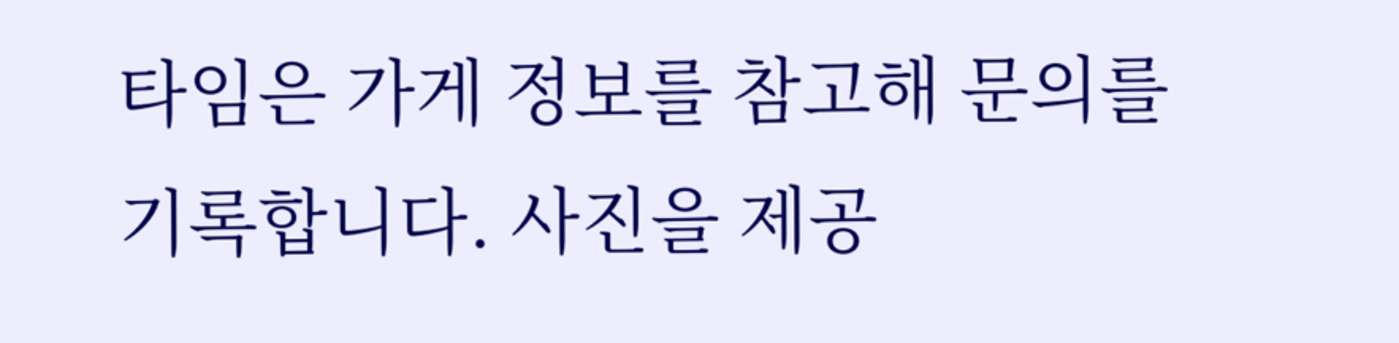타임은 가게 정보를 참고해 문의를 기록합니다. 사진을 제공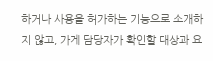하거나 사용을 허가하는 기능으로 소개하지 않고, 가게 담당자가 확인할 대상과 요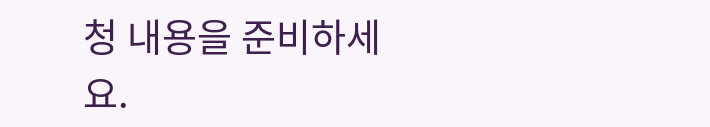청 내용을 준비하세요.